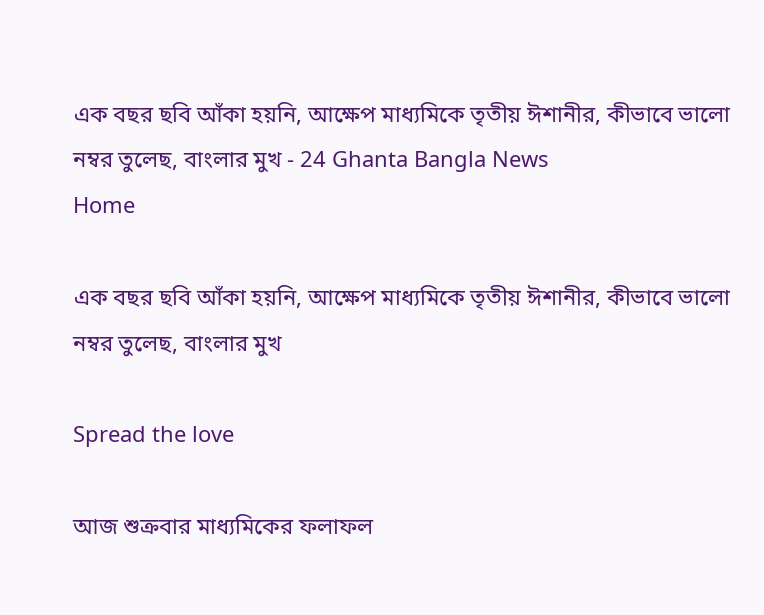এক বছর ছবি আঁকা হয়নি, আক্ষেপ মাধ্যমিকে তৃতীয় ঈশানীর, কীভাবে ভালো নম্বর তুলেছ, বাংলার মুখ - 24 Ghanta Bangla News
Home

এক বছর ছবি আঁকা হয়নি, আক্ষেপ মাধ্যমিকে তৃতীয় ঈশানীর, কীভাবে ভালো নম্বর তুলেছ, বাংলার মুখ

Spread the love

আজ শুক্রবার মাধ্যমিকের ফলাফল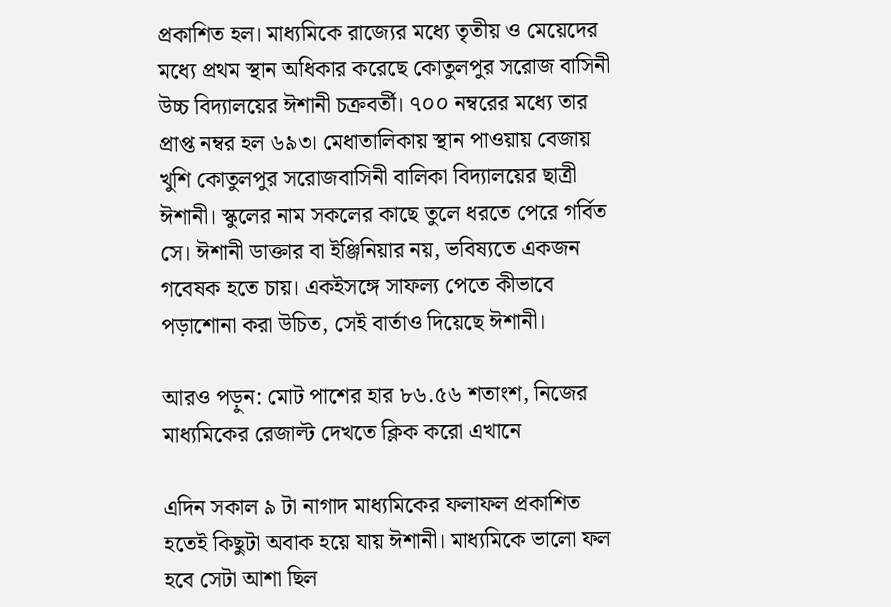প্রকাশিত হল। মাধ্যমিকে রাজ্যের মধ্যে তৃতীয় ও মেয়েদের মধ্যে প্রথম স্থান অধিকার করেছে কোতুলপুর সরোজ বাসিনী উচ্চ বিদ্যালয়ের ঈশানী চক্রবর্তী। ৭০০ নম্বরের মধ্যে তার প্রাপ্ত নম্বর হল ৬৯৩। মেধাতালিকায় স্থান পাওয়ায় বেজায় খুশি কোতুলপুর সরোজবাসিনী বালিকা বিদ্যালয়ের ছাত্রী ঈশানী। স্কুলের নাম সকলের কাছে তুলে ধরতে পেরে গর্বিত সে। ঈশানী ডাক্তার বা ইঞ্জিনিয়ার নয়, ভবিষ্যতে একজন গবেষক হতে চায়। একইসঙ্গে সাফল্য পেতে কীভাবে পড়াশোনা করা উচিত, সেই বার্তাও দিয়েছে ঈশানী।

আরও পড়ুন: মোট পাশের হার ৮৬.৫৬ শতাংশ, নিজের মাধ্যমিকের রেজাল্ট দেখতে ক্লিক করো এখানে

এদিন সকাল ৯ টা নাগাদ মাধ্যমিকের ফলাফল প্রকাশিত হতেই কিছুটা অবাক হয়ে যায় ঈশানী। মাধ্যমিকে ভালো ফল হবে সেটা আশা ছিল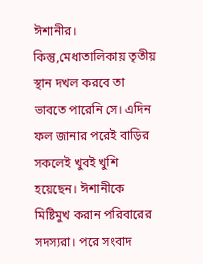ঈশানীর। কিন্তু,মেধাতালিকায় তৃতীয় স্থান দখল করবে তা ভাবতে পারেনি সে। এদিন ফল জানার পরেই বাড়ির সকলেই খুবই খুশি হয়েছেন। ঈশানীকে মিষ্টিমুখ করান পরিবারের সদস্যরা। পরে সংবাদ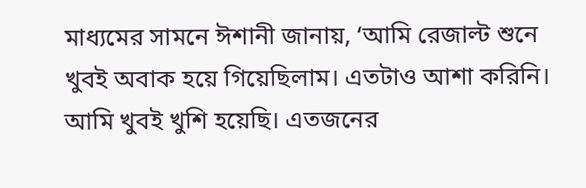মাধ্যমের সামনে ঈশানী জানায়, ‘আমি রেজাল্ট শুনে খুবই অবাক হয়ে গিয়েছিলাম। এতটাও আশা করিনি। আমি খুবই খুশি হয়েছি। এতজনের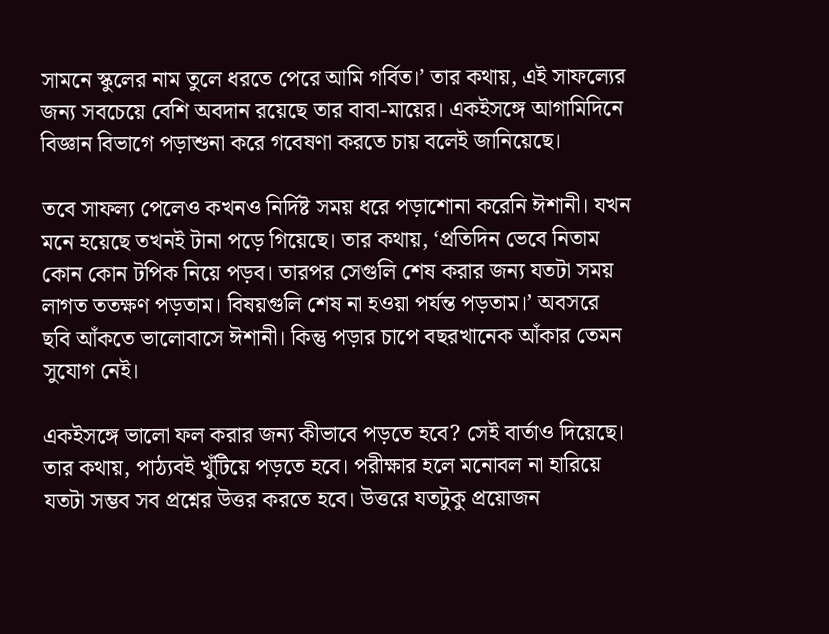সামনে স্কুলের নাম তুলে ধরতে পেরে আমি গর্বিত।’ তার কথায়, এই সাফল্যের জন্য সবচেয়ে বেশি অবদান রয়েছে তার বাবা-মায়ের। একইসঙ্গে আগামিদিনে বিজ্ঞান বিভাগে পড়াশুনা করে গবেষণা করতে চায় বলেই জানিয়েছে।

তবে সাফল্য পেলেও কখনও নির্দিষ্ট সময় ধরে পড়াশোনা করেনি ঈশানী। যখন মনে হয়েছে তখনই টানা পড়ে গিয়েছে। তার কথায়, ‘প্রতিদিন ভেবে নিতাম কোন কোন টপিক নিয়ে পড়ব। তারপর সেগুলি শেষ করার জন্য যতটা সময় লাগত ততক্ষণ পড়তাম। বিষয়গুলি শেষ না হওয়া পর্যন্ত পড়তাম।’ অবসরে ছবি আঁকতে ভালোবাসে ঈশানী। কিন্তু পড়ার চাপে বছরখানেক আঁকার তেমন সুযোগ নেই।

একইসঙ্গে ভালো ফল করার জন্য কীভাবে পড়তে হবে? সেই বার্তাও দিয়েছে। তার কথায়, পাঠ্যবই খুঁটিয়ে পড়তে হবে। পরীক্ষার হলে মনোবল না হারিয়ে যতটা সম্ভব সব প্রশ্নের উত্তর করতে হবে। উত্তরে যতটুকু প্রয়োজন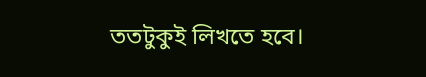ততটুকুই লিখতে হবে।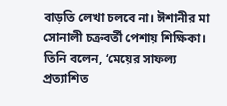বাড়তি লেখা চলবে না। ঈশানীর মা সোনালী চক্রবর্তী পেশায় শিক্ষিকা। তিনি বলেন, ‘মেয়ের সাফল্য প্রত্যাশিত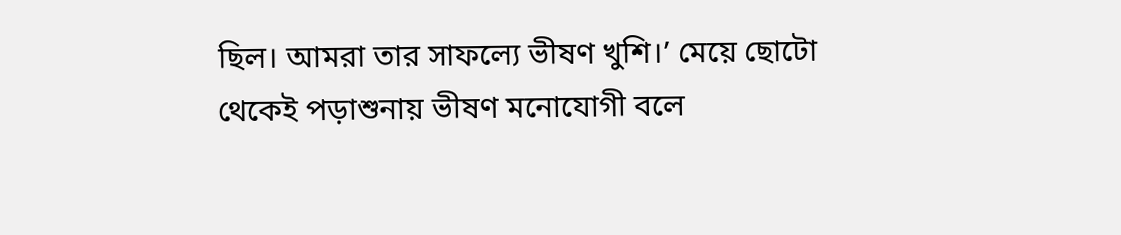ছিল। আমরা তার সাফল্যে ভীষণ খুশি।’ মেয়ে ছোটো থেকেই পড়াশুনায় ভীষণ মনোযোগী বলে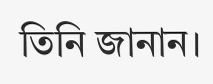তিনি জানান।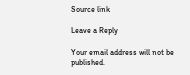Source link

Leave a Reply

Your email address will not be published.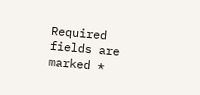Required fields are marked *